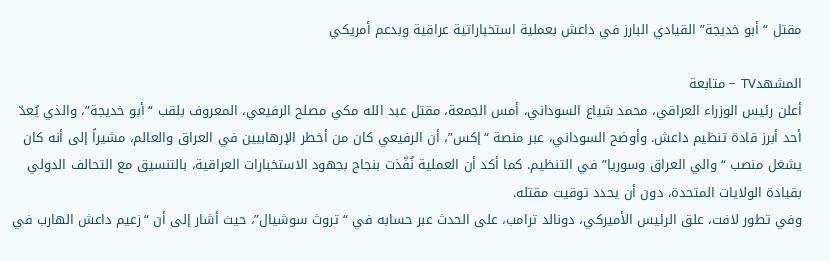مقتل “أبو خديجة” القيادي البارز في داعش بعملية استخباراتية عراقية وبدعم أمريكي

المشهدTV – متابعة
أعلن رئيس الوزراء العراقي، محمد شياع السوداني، أمس الجمعة، مقتل عبد الله مكي مصلح الرفيعي، المعروف بلقب “أبو خديجة”، والذي يُعدّ أحد أبرز قادة تنظيم داعش. وأوضح السوداني، عبر منصة “إكس”، أن الرفيعي كان من أخطر الإرهابيين في العراق والعالم، مشيراً إلى أنه كان يشغل منصب “والي العراق وسوريا” في التنظيم. كما أكد أن العملية نُفّذت بنجاح بجهود الاستخبارات العراقية، بالتنسيق مع التحالف الدولي بقيادة الولايات المتحدة، دون أن يحدد توقيت مقتله.
وفي تطور لافت، علق الرئيس الأميركي، دونالد ترامب، على الحدث عبر حسابه في “تروث سوشيال”، حيث أشار إلى أن “زعيم داعش الهارب في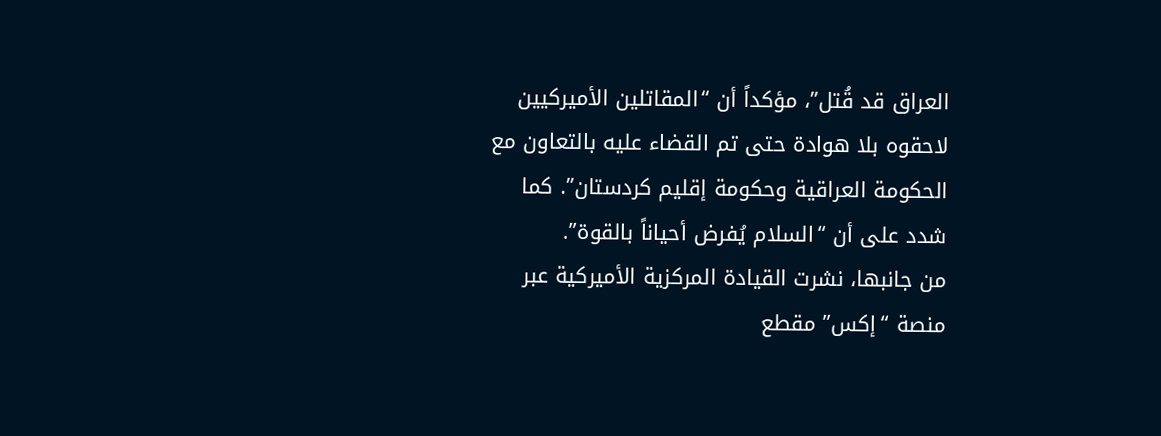العراق قد قُتل”، مؤكداً أن “المقاتلين الأميركيين لاحقوه بلا هوادة حتى تم القضاء عليه بالتعاون مع الحكومة العراقية وحكومة إقليم كردستان”. كما شدد على أن “السلام يُفرض أحياناً بالقوة”.
من جانبها، نشرت القيادة المركزية الأميركية عبر منصة “إكس” مقطع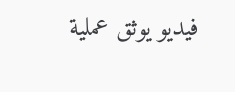فيديو يوثق عملية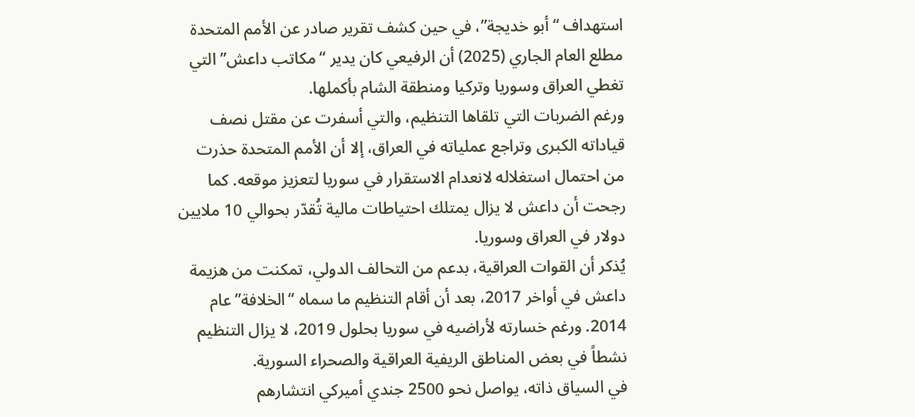استهداف “أبو خديجة”، في حين كشف تقرير صادر عن الأمم المتحدة مطلع العام الجاري (2025) أن الرفيعي كان يدير “مكاتب داعش” التي تغطي العراق وسوريا وتركيا ومنطقة الشام بأكملها.
ورغم الضربات التي تلقاها التنظيم، والتي أسفرت عن مقتل نصف قياداته الكبرى وتراجع عملياته في العراق، إلا أن الأمم المتحدة حذرت من احتمال استغلاله لانعدام الاستقرار في سوريا لتعزيز موقعه. كما رجحت أن داعش لا يزال يمتلك احتياطات مالية تُقدّر بحوالي 10 ملايين دولار في العراق وسوريا.
يُذكر أن القوات العراقية، بدعم من التحالف الدولي، تمكنت من هزيمة داعش في أواخر 2017، بعد أن أقام التنظيم ما سماه “الخلافة” عام 2014. ورغم خسارته لأراضيه في سوريا بحلول 2019، لا يزال التنظيم نشطاً في بعض المناطق الريفية العراقية والصحراء السورية.
في السياق ذاته، يواصل نحو 2500 جندي أميركي انتشارهم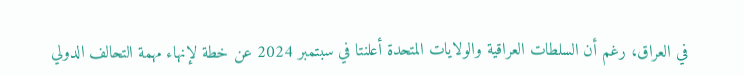في العراق، رغم أن السلطات العراقية والولايات المتحدة أعلنتا في سبتمبر 2024 عن خطة لإنهاء مهمة التحالف الدولي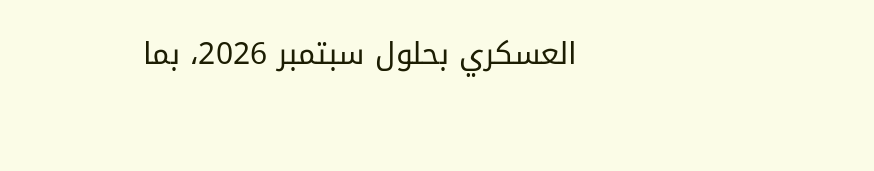العسكري بحلول سبتمبر 2026، بما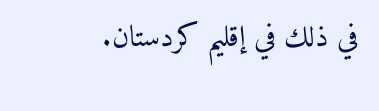في ذلك في إقليم كردستان.